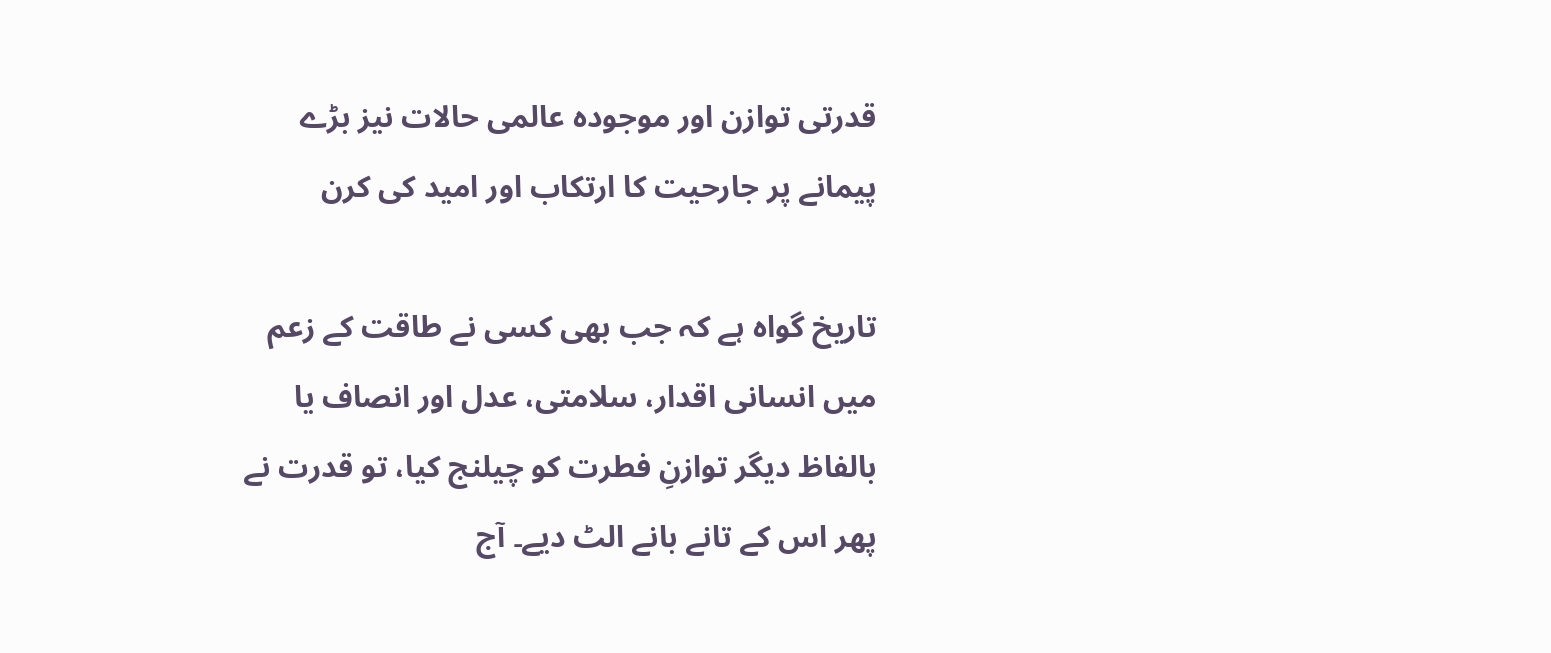قدرتی توازن اور موجودہ عالمی حالات نیز بڑے پیمانے پر جارحیت کا ارتکاب اور امید کی کرن

تاریخ گواہ ہے کہ جب بھی کسی نے طاقت کے زعم میں انسانی اقدار، سلامتی، عدل اور انصاف یا بالفاظ دیگر توازنِ فطرت کو چیلنج کیا، تو قدرت نے پھر اس کے تانے بانے الٹ دیے۔ آج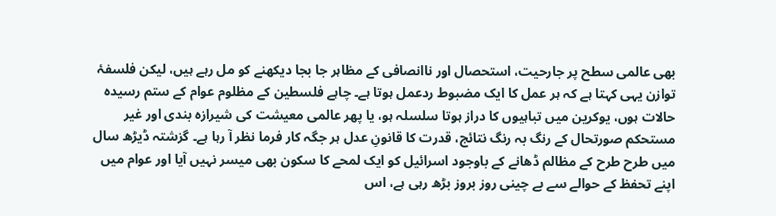بھی عالمی سطح پر جارحیت، استحصال اور ناانصافی کے مظاہر جا بجا دیکھنے کو مل رہے ہیں، لیکن فلسفۂ توازن یہی کہتا ہے کہ ہر عمل کا ایک مضبوط ردعمل ہوتا ہے۔ چاہے فلسطین کے مظلوم عوام کے ستم رسیدہ حالات ہوں، یوکرین میں تباہیوں کا دراز ہوتا سلسلہ ہو، یا پھر عالمی معیشت کی شیرازہ بندی اور غیر مستحکم صورتحال کے رنگ بہ رنگ نتائج، قدرت کا قانونِ عدل ہر جگہ کار فرما نظر آ رہا ہے۔ گزشتہ ڈیڑھ سال میں طرح طرح کے مظالم ڈھانے کے باوجود اسرائیل کو ایک لمحے کا سکون بھی میسر نہیں آیا اور عوام میں اپنے تحفظ کے حوالے سے بے چینی روز بروز بڑھ رہی ہے، اس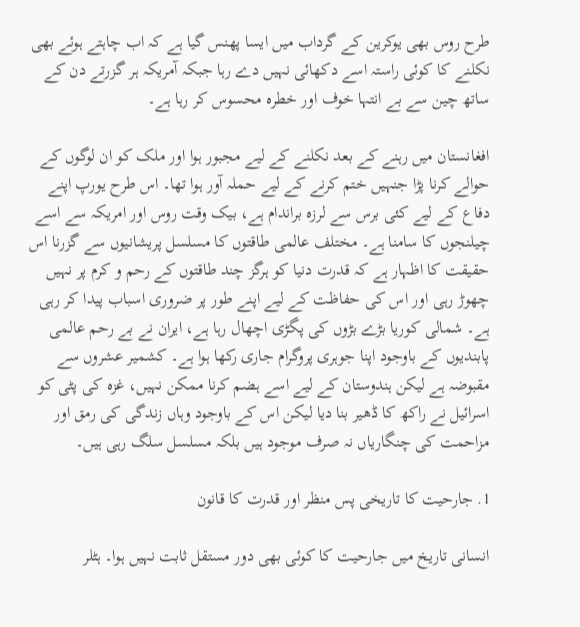طرح روس بھی یوکرین کے گرداب میں ایسا پھنس گیا ہے کہ اب چاہتے ہوئے بھی نکلنے کا کوئی راستہ اسے دکھائی نہیں دے رہا جبکہ آمریکہ ہر گزرتے دن کے ساتھ چین سے بے انتہا خوف اور خطرہ محسوس کر رہا ہے۔

افغانستان میں رہنے کے بعد نکلنے کے لیے مجبور ہوا اور ملک کو ان لوگوں کے حوالے کرنا پڑا جنہیں ختم کرنے کے لیے حملہ آور ہوا تھا۔ اس طرح یورپ اپنے دفاع کے لیے کئی برس سے لرزہ براندام ہے، بیک وقت روس اور امریکہ سے اسے چیلنجوں کا سامنا ہے۔ مختلف عالمی طاقتوں کا مسلسل پریشانیوں سے گزرنا اس حقیقت کا اظہار ہے کہ قدرت دنیا کو ہرگز چند طاقتوں کے رحم و کرم پر نہیں چھوڑ رہی اور اس کی حفاظت کے لیے اپنے طور پر ضروری اسباب پیدا کر رہی ہے۔ شمالی کوریا بڑے بڑوں کی پگڑی اچھال رہا ہے، ایران نے بے رحم عالمی پابندیوں کے باوجود اپنا جوہری پروگرام جاری رکھا ہوا ہے۔ کشمیر عشروں سے مقبوضہ ہے لیکن ہندوستان کے لیے اسے ہضم کرنا ممکن نہیں، غزہ کی پٹی کو اسرائیل نے راکھ کا ڈھیر بنا دیا لیکن اس کے باوجود وہاں زندگی کی رمق اور مزاحمت کی چنگاریاں نہ صرف موجود ہیں بلکہ مسلسل سلگ رہی ہیں۔

1. جارحیت کا تاریخی پس منظر اور قدرت کا قانون

انسانی تاریخ میں جارحیت کا کوئی بھی دور مستقل ثابت نہیں ہوا۔ ہٹلر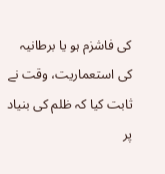کی فاشزم ہو یا برطانیہ کی استعماریت، وقت نے ثابت کیا کہ ظلم کی بنیاد پر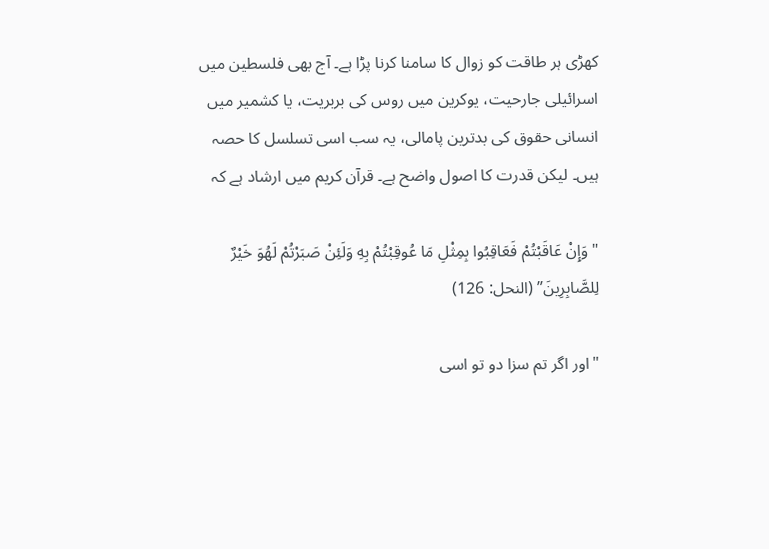کھڑی ہر طاقت کو زوال کا سامنا کرنا پڑا ہے۔ آج بھی فلسطین میں اسرائیلی جارحیت، یوکرین میں روس کی بربریت، یا کشمیر میں انسانی حقوق کی بدترین پامالی، یہ سب اسی تسلسل کا حصہ ہیں۔ لیکن قدرت کا اصول واضح ہے۔ قرآن کریم میں ارشاد ہے کہ

"وَإِنْ عَاقَبْتُمْ فَعَاقِبُوا بِمِثْلِ مَا عُوقِبْتُمْ بِهِ وَلَئِنْ صَبَرْتُمْ لَهُوَ خَيْرٌ لِلصَّابِرِينَ” (النحل: 126)

"اور اگر تم سزا دو تو اسی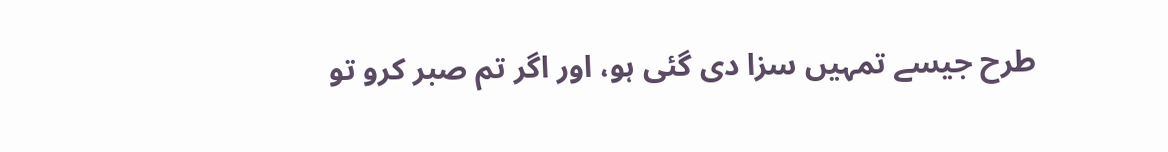طرح جیسے تمہیں سزا دی گئی ہو، اور اگر تم صبر کرو تو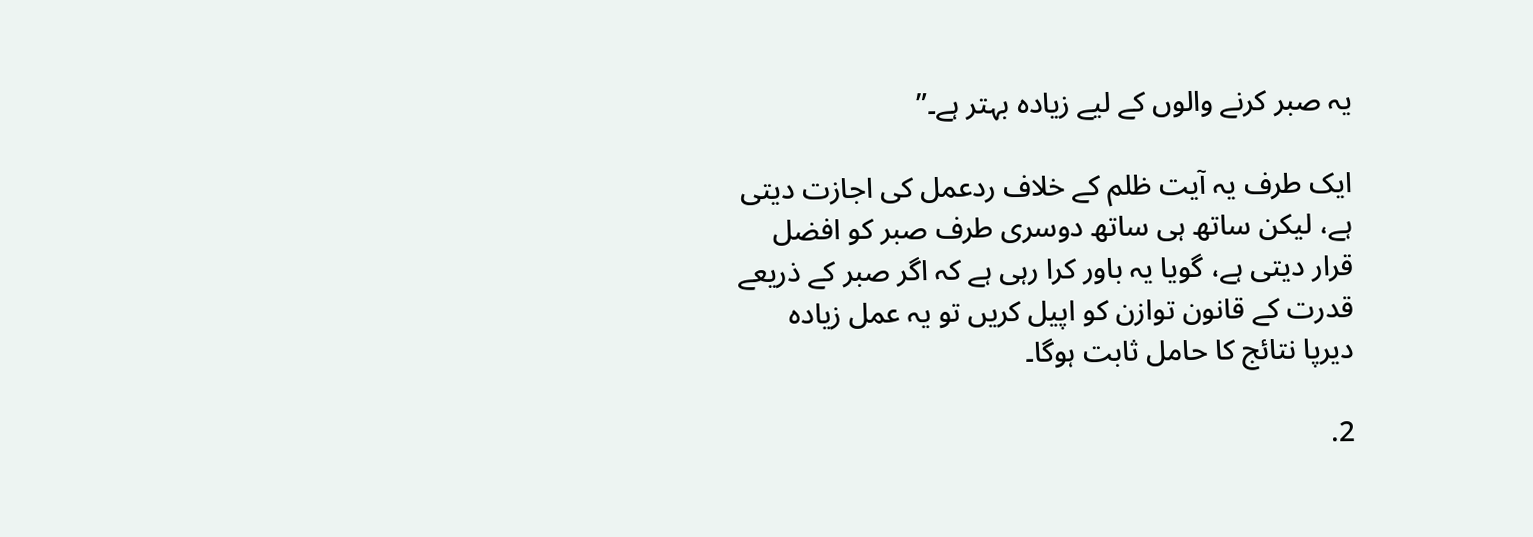یہ صبر کرنے والوں کے لیے زیادہ بہتر ہے۔”

ایک طرف یہ آیت ظلم کے خلاف ردعمل کی اجازت دیتی ہے، لیکن ساتھ ہی ساتھ دوسری طرف صبر کو افضل قرار دیتی ہے، گویا یہ باور کرا رہی ہے کہ اگر صبر کے ذریعے قدرت کے قانون توازن کو اپیل کریں تو یہ عمل زیادہ دیرپا نتائج کا حامل ثابت ہوگا۔

2.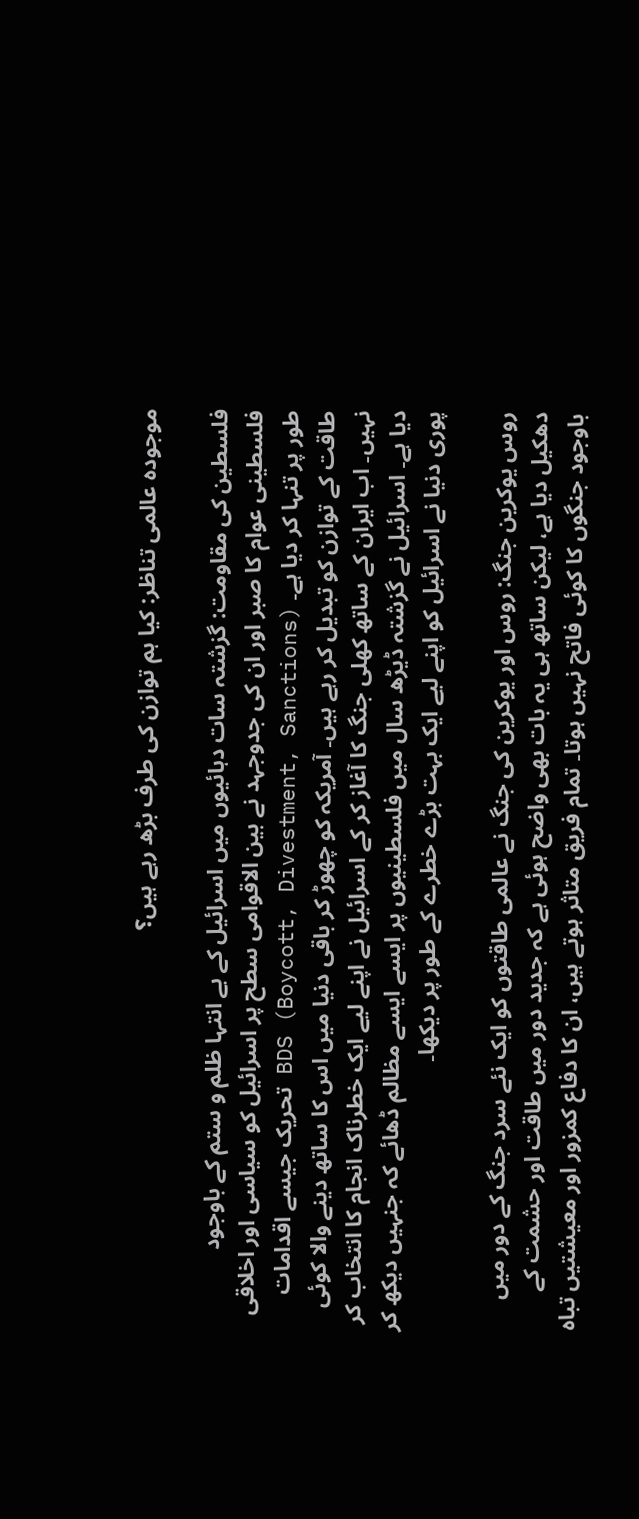موجودہ عالمی تناظر: کیا ہم توازن کی طرف بڑھ رہے ہیں؟

فلسطین کی مقاومت: گزشتہ سات دہائیوں میں اسرائیل کے بے انتہا ظلم و ستم کے باوجود فلسطینی عوام کا صبر اور ان کی جدوجہد نے بین الاقوامی سطح پر اسرائیل کو سیاسی اور اخلاقی طور پر تنہا کر دیا ہے۔ BDS (Boycott, Divestment, Sanctions) تحریک جیسے اقدامات طاقت کے توازن کو تبدیل کر رہے ہیں۔ آمریکہ کو چھوڑ کر باقی دنیا میں اس کا ساتھ دینے والا کوئی نہیں۔ اب ایران کے ساتھ کھلی جنگ کا آغاز کر کے اسرائیل نے اپنے لیے ایک خطرناک انجام کا انتخاب کر دیا ہے۔ اسرائیل نے گزشتہ ڈیڑھ سال میں فلسطینیوں پر ایسے ایسے مظالم ڈھائے کہ جنہیں دیکھ کر پوری دنیا نے اسرائیل کو اپنے لیے ایک بہت بڑے خطرے کے طور پر دیکھا۔

روس یوکرین جنگ: روس اور یوکرین کی جنگ نے عالمی طاقتوں کو ایک نئے سرد جنگ کے دور میں دھکیل دیا ہے، لیکن ساتھ ہی یہ بات بھی واضح ہوئی ہے کہ جدید دور میں طاقت اور حشمت کے باوجود جنگوں کا کوئی فاتح نہیں ہوتا۔ تمام فریق متاثر ہوتے ہیں، ان کا دفاع کمزور اور معیشتیں تباہ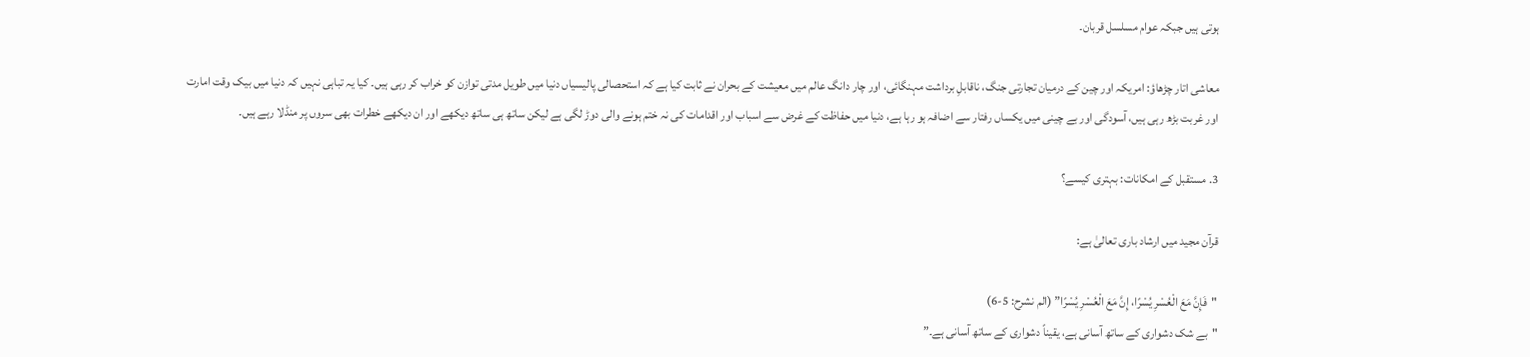ہوتی ہیں جبکہ عوام مسلسل قربان۔

معاشی اتار چڑھاؤ: امریکہ اور چین کے درمیان تجارتی جنگ، ناقابلِ برداشت مہنگائی، اور چار دانگ عالم میں معیشت کے بحران نے ثابت کیا ہے کہ استحصالی پالیسیاں دنیا میں طویل مدتی توازن کو خراب کر رہی ہیں۔ کیا یہ تباہی نہیں کہ دنیا میں بیک وقت امارت اور غربت بڑھ رہی ہیں، آسودگی اور بے چینی میں یکساں رفتار سے اضافہ ہو رہا ہے، دنیا میں حفاظت کے غرض سے اسباب اور اقدامات کی نہ ختم ہونے والی دوڑ لگی ہے لیکن ساتھ ہی ساتھ دیکھے اور ان دیکھے خطرات بھی سروں پر منڈلا رہے ہیں۔

3. مستقبل کے امکانات: بہتری کیسے؟

قرآن مجید میں ارشاد باری تعالیٰ ہے:

"فَإِنَّ مَعَ الْعُسْرِ يُسْرًا، إِنَّ مَعَ الْعُسْرِ يُسْرًا” (الم نشرح: 5-6)
"بے شک دشواری کے ساتھ آسانی ہے، یقیناً دشواری کے ساتھ آسانی ہے۔”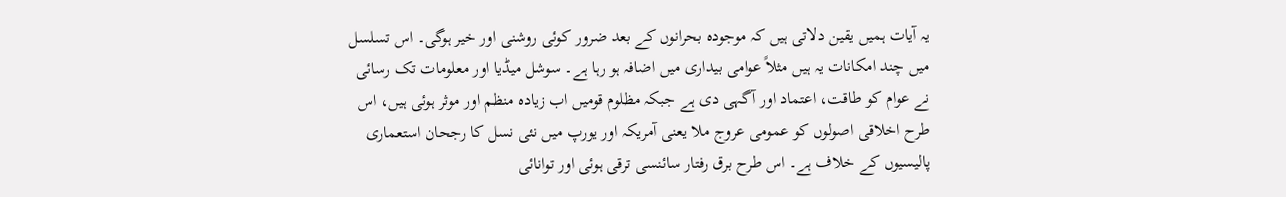یہ آیات ہمیں یقین دلاتی ہیں کہ موجودہ بحرانوں کے بعد ضرور کوئی روشنی اور خیر ہوگی۔ اس تسلسل میں چند امکانات یہ ہیں مثلاً عوامی بیداری میں اضافہ ہو رہا ہے۔ سوشل میڈیا اور معلومات تک رسائی نے عوام کو طاقت، اعتماد اور آگہی دی ہے جبکہ مظلوم قومیں اب زیادہ منظم اور موثر ہوئی ہیں، اس طرح اخلاقی اصولوں کو عمومی عروج ملا یعنی آمریکہ اور یورپ میں نئی نسل کا رجحان استعماری پالیسیوں کے خلاف ہے۔ اس طرح برق رفتار سائنسی ترقی ہوئی اور توانائی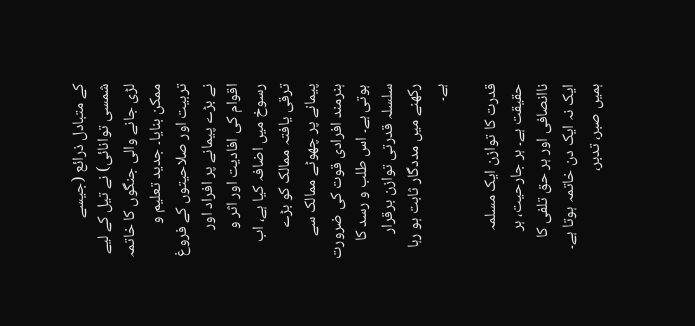کے متبادل ذرائع (جیسے شمسی توانائی) نے تیل کے لیے لڑی جانے والی جنگوں کا خاتمہ ممکن بنایا۔ جدید تعلیم و تربیت اور صلاحیتوں کے فروغ نے بڑے پیمانے پر افراد اور اقوام کی افادیت اور اثر و رسوخ میں اضافہ کیا ہے، اب ترقی یافتہ ممالک کو بڑے پیمانے پر چھوٹے ممالک سے ہنرمند افرادی قوت کی ضرورت ہوتی ہے۔ اس طلب و رسد کا سلسلہ قدرتی توازن برقرار رکھنے میں مددگار ثابت ہو رہا ہے۔

قدرت کا توازن ایک مسلمہ حقیقت ہے۔ ہر جارحیت، ہر ناانصافی اور ہر حق تلفی کا ایک نہ ایک دن خاتمہ ہوتا ہے۔ ہمیں صبر، تدبر،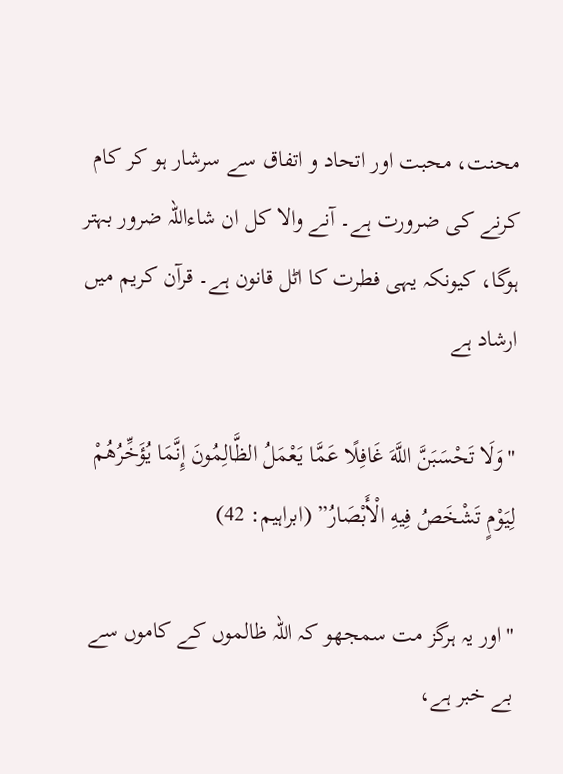محنت، محبت اور اتحاد و اتفاق سے سرشار ہو کر کام کرنے کی ضرورت ہے۔ آنے والا کل ان شاءاللہ ضرور بہتر ہوگا، کیونکہ یہی فطرت کا اٹل قانون ہے۔ قرآن کریم میں ارشاد ہے

"وَلَا تَحْسَبَنَّ اللَّهَ غَافِلًا عَمَّا يَعْمَلُ الظَّالِمُونَ إِنَّمَا يُؤَخِّرُهُمْ لِيَوْمٍ تَشْخَصُ فِيهِ الْأَبْصَارُ” (ابراہیم: 42)

"اور یہ ہرگز مت سمجھو کہ اللہ ظالموں کے کاموں سے بے خبر ہے،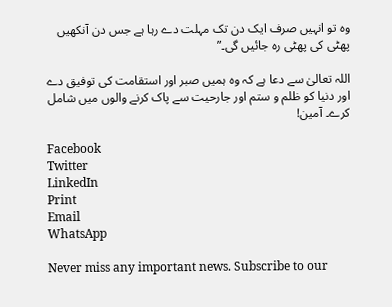وہ تو انہیں صرف ایک دن تک مہلت دے رہا ہے جس دن آنکھیں پھٹی کی پھٹی رہ جائیں گی۔”

اللہ تعالیٰ سے دعا ہے کہ وہ ہمیں صبر اور استقامت کی توفیق دے اور دنیا کو ظلم و ستم اور جارحیت سے پاک کرنے والوں میں شامل کرے۔ آمین!

Facebook
Twitter
LinkedIn
Print
Email
WhatsApp

Never miss any important news. Subscribe to our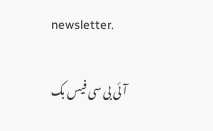newsletter.

آئی بی سی فیس بک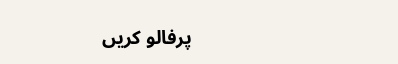پرفالو کریں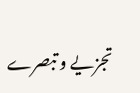تجزیے و تبصرے